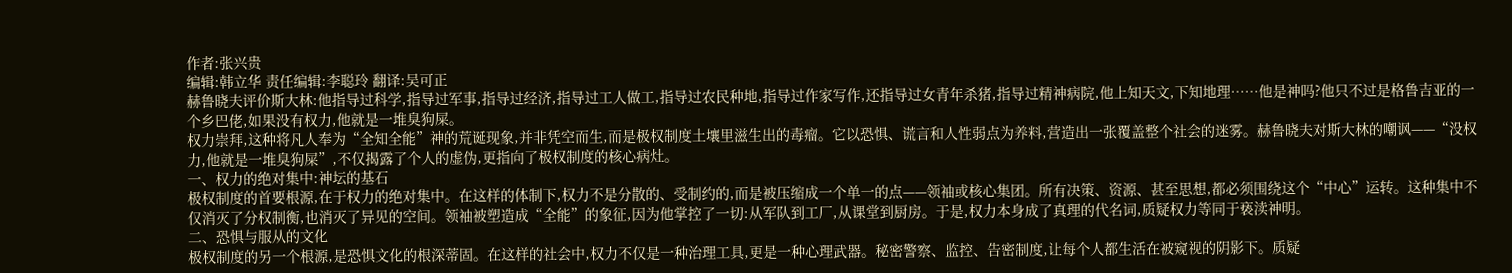作者:张兴贵
编辑:韩立华 责任编辑:李聪玲 翻译:吴可正
赫鲁晓夫评价斯大林:他指导过科学,指导过军事,指导过经济,指导过工人做工,指导过农民种地,指导过作家写作,还指导过女青年杀猪,指导过精神病院,他上知天文,下知地理……他是神吗?他只不过是格鲁吉亚的一个乡巴佬,如果没有权力,他就是一堆臭狗屎。
权力崇拜,这种将凡人奉为“全知全能”神的荒诞现象,并非凭空而生,而是极权制度土壤里滋生出的毒瘤。它以恐惧、谎言和人性弱点为养料,营造出一张覆盖整个社会的迷雾。赫鲁晓夫对斯大林的嘲讽——“没权力,他就是一堆臭狗屎”,不仅揭露了个人的虚伪,更指向了极权制度的核心病灶。
一、权力的绝对集中:神坛的基石
极权制度的首要根源,在于权力的绝对集中。在这样的体制下,权力不是分散的、受制约的,而是被压缩成一个单一的点——领袖或核心集团。所有决策、资源、甚至思想,都必须围绕这个“中心”运转。这种集中不仅消灭了分权制衡,也消灭了异见的空间。领袖被塑造成“全能”的象征,因为他掌控了一切:从军队到工厂,从课堂到厨房。于是,权力本身成了真理的代名词,质疑权力等同于亵渎神明。
二、恐惧与服从的文化
极权制度的另一个根源,是恐惧文化的根深蒂固。在这样的社会中,权力不仅是一种治理工具,更是一种心理武器。秘密警察、监控、告密制度,让每个人都生活在被窥视的阴影下。质疑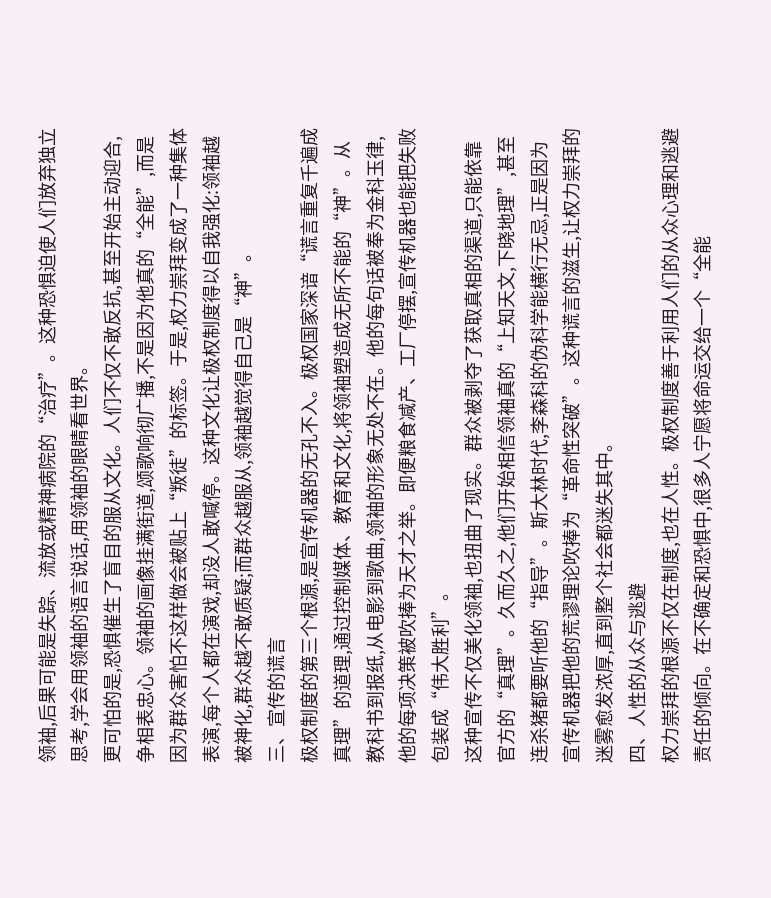领袖,后果可能是失踪、流放或精神病院的“治疗”。这种恐惧迫使人们放弃独立思考,学会用领袖的语言说话,用领袖的眼睛看世界。
更可怕的是,恐惧催生了盲目的服从文化。人们不仅不敢反抗,甚至开始主动迎合,争相表忠心。领袖的画像挂满街道,颂歌响彻广播,不是因为他真的“全能”,而是因为群众害怕不这样做会被贴上“叛徒”的标签。于是,权力崇拜变成了一种集体表演,每个人都在演戏,却没人敢喊停。这种文化让极权制度得以自我强化:领袖越被神化,群众越不敢质疑;而群众越服从,领袖越觉得自己是“神”。
三、宣传的谎言
极权制度的第三个根源,是宣传机器的无孔不入。极权国家深谙“谎言重复千遍成真理”的道理,通过控制媒体、教育和文化,将领袖塑造成无所不能的“神”。从教科书到报纸,从电影到歌曲,领袖的形象无处不在。他的每句话被奉为金科玉律,他的每项决策被吹捧为天才之举。即便粮食减产、工厂停摆,宣传机器也能把失败包装成“伟大胜利”。
这种宣传不仅美化领袖,也扭曲了现实。群众被剥夺了获取真相的渠道,只能依靠官方的“真理”。久而久之,他们开始相信领袖真的“上知天文,下晓地理”,甚至连杀猪都要听他的“指导”。斯大林时代,李森科的伪科学能横行无忌,正是因为宣传机器把他的荒谬理论吹捧为“革命性突破”。这种谎言的滋生,让权力崇拜的迷雾愈发浓厚,直到整个社会都迷失其中。
四、人性的从众与逃避
权力崇拜的根源不仅在制度,也在人性。极权制度善于利用人们的从众心理和逃避责任的倾向。在不确定和恐惧中,很多人宁愿将命运交给一个“全能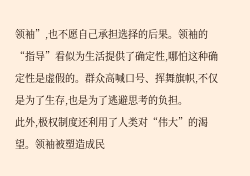领袖”,也不愿自己承担选择的后果。领袖的“指导”看似为生活提供了确定性,哪怕这种确定性是虚假的。群众高喊口号、挥舞旗帜,不仅是为了生存,也是为了逃避思考的负担。
此外,极权制度还利用了人类对“伟大”的渴望。领袖被塑造成民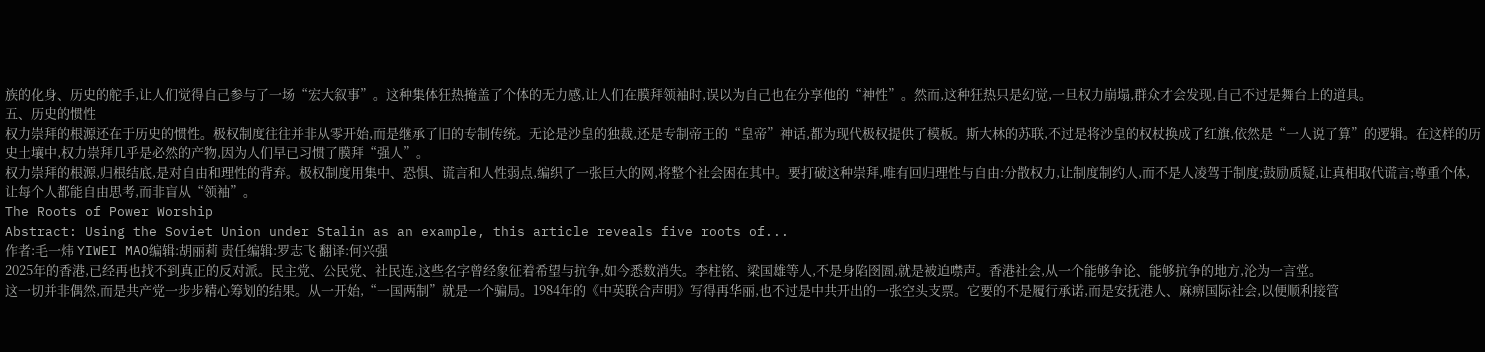族的化身、历史的舵手,让人们觉得自己参与了一场“宏大叙事”。这种集体狂热掩盖了个体的无力感,让人们在膜拜领袖时,误以为自己也在分享他的“神性”。然而,这种狂热只是幻觉,一旦权力崩塌,群众才会发现,自己不过是舞台上的道具。
五、历史的惯性
权力崇拜的根源还在于历史的惯性。极权制度往往并非从零开始,而是继承了旧的专制传统。无论是沙皇的独裁,还是专制帝王的“皇帝”神话,都为现代极权提供了模板。斯大林的苏联,不过是将沙皇的权杖换成了红旗,依然是“一人说了算”的逻辑。在这样的历史土壤中,权力崇拜几乎是必然的产物,因为人们早已习惯了膜拜“强人”。
权力崇拜的根源,归根结底,是对自由和理性的背弃。极权制度用集中、恐惧、谎言和人性弱点,编织了一张巨大的网,将整个社会困在其中。要打破这种崇拜,唯有回归理性与自由:分散权力,让制度制约人,而不是人凌驾于制度;鼓励质疑,让真相取代谎言;尊重个体,让每个人都能自由思考,而非盲从“领袖”。
The Roots of Power Worship
Abstract: Using the Soviet Union under Stalin as an example, this article reveals five roots of...
作者:毛一炜 YIWEI MAO编辑:胡丽莉 责任编辑:罗志飞 翻译:何兴强
2025年的香港,已经再也找不到真正的反对派。民主党、公民党、社民连,这些名字曾经象征着希望与抗争,如今悉数消失。李柱铭、梁国雄等人,不是身陷囹圄,就是被迫噤声。香港社会,从一个能够争论、能够抗争的地方,沦为一言堂。
这一切并非偶然,而是共产党一步步精心筹划的结果。从一开始,“一国两制”就是一个骗局。1984年的《中英联合声明》写得再华丽,也不过是中共开出的一张空头支票。它要的不是履行承诺,而是安抚港人、麻痹国际社会,以便顺利接管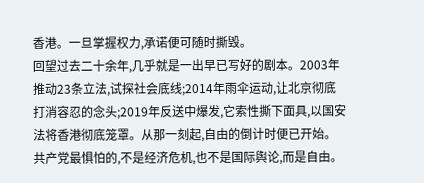香港。一旦掌握权力,承诺便可随时撕毁。
回望过去二十余年,几乎就是一出早已写好的剧本。2003年推动23条立法,试探社会底线;2014年雨伞运动,让北京彻底打消容忍的念头;2019年反送中爆发,它索性撕下面具,以国安法将香港彻底笼罩。从那一刻起,自由的倒计时便已开始。
共产党最惧怕的,不是经济危机,也不是国际舆论,而是自由。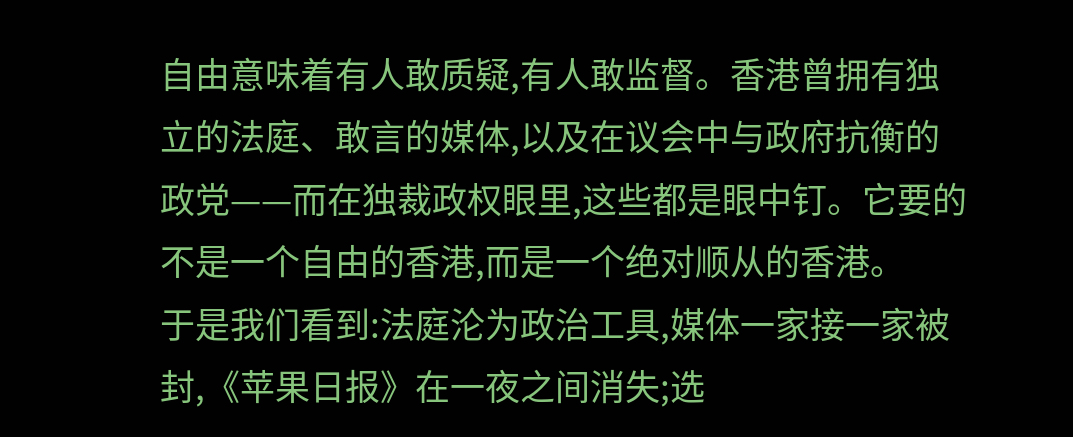自由意味着有人敢质疑,有人敢监督。香港曾拥有独立的法庭、敢言的媒体,以及在议会中与政府抗衡的政党——而在独裁政权眼里,这些都是眼中钉。它要的不是一个自由的香港,而是一个绝对顺从的香港。
于是我们看到:法庭沦为政治工具,媒体一家接一家被封,《苹果日报》在一夜之间消失;选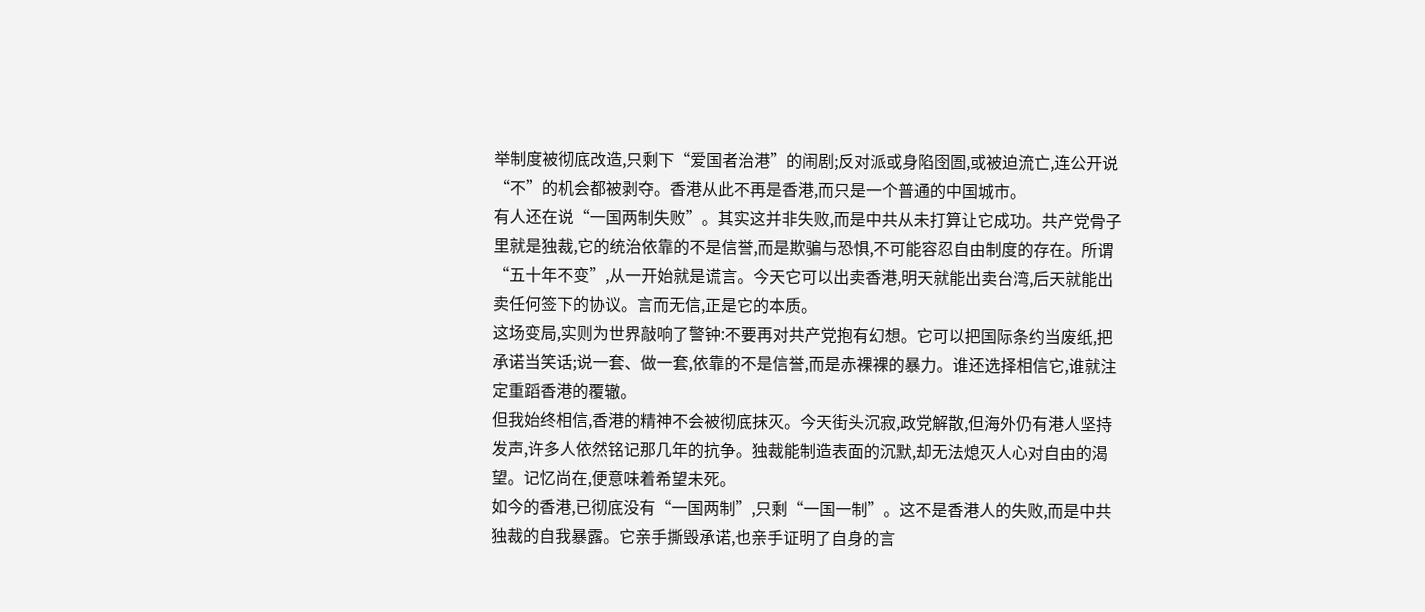举制度被彻底改造,只剩下“爱国者治港”的闹剧;反对派或身陷囹圄,或被迫流亡,连公开说“不”的机会都被剥夺。香港从此不再是香港,而只是一个普通的中国城市。
有人还在说“一国两制失败”。其实这并非失败,而是中共从未打算让它成功。共产党骨子里就是独裁,它的统治依靠的不是信誉,而是欺骗与恐惧,不可能容忍自由制度的存在。所谓“五十年不变”,从一开始就是谎言。今天它可以出卖香港,明天就能出卖台湾,后天就能出卖任何签下的协议。言而无信,正是它的本质。
这场变局,实则为世界敲响了警钟:不要再对共产党抱有幻想。它可以把国际条约当废纸,把承诺当笑话;说一套、做一套,依靠的不是信誉,而是赤裸裸的暴力。谁还选择相信它,谁就注定重蹈香港的覆辙。
但我始终相信,香港的精神不会被彻底抹灭。今天街头沉寂,政党解散,但海外仍有港人坚持发声,许多人依然铭记那几年的抗争。独裁能制造表面的沉默,却无法熄灭人心对自由的渴望。记忆尚在,便意味着希望未死。
如今的香港,已彻底没有“一国两制”,只剩“一国一制”。这不是香港人的失败,而是中共独裁的自我暴露。它亲手撕毁承诺,也亲手证明了自身的言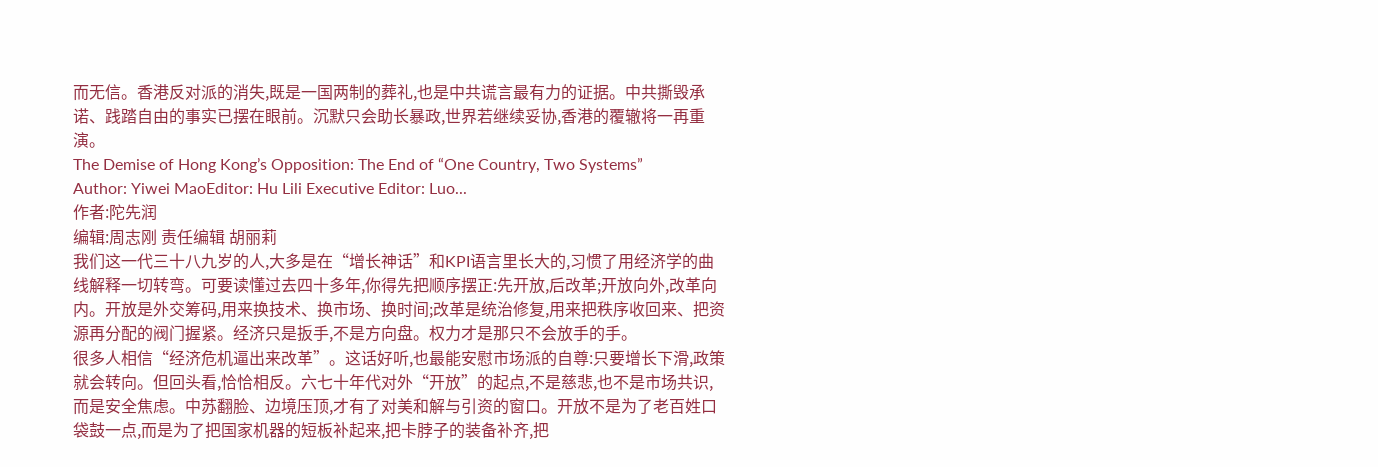而无信。香港反对派的消失,既是一国两制的葬礼,也是中共谎言最有力的证据。中共撕毁承诺、践踏自由的事实已摆在眼前。沉默只会助长暴政,世界若继续妥协,香港的覆辙将一再重演。
The Demise of Hong Kong’s Opposition: The End of “One Country, Two Systems”
Author: Yiwei MaoEditor: Hu Lili Executive Editor: Luo...
作者:陀先润
编辑:周志刚 责任编辑 胡丽莉
我们这一代三十八九岁的人,大多是在“增长神话”和KPI语言里长大的,习惯了用经济学的曲线解释一切转弯。可要读懂过去四十多年,你得先把顺序摆正:先开放,后改革;开放向外,改革向内。开放是外交筹码,用来换技术、换市场、换时间;改革是统治修复,用来把秩序收回来、把资源再分配的阀门握紧。经济只是扳手,不是方向盘。权力才是那只不会放手的手。
很多人相信“经济危机逼出来改革”。这话好听,也最能安慰市场派的自尊:只要增长下滑,政策就会转向。但回头看,恰恰相反。六七十年代对外“开放”的起点,不是慈悲,也不是市场共识,而是安全焦虑。中苏翻脸、边境压顶,才有了对美和解与引资的窗口。开放不是为了老百姓口袋鼓一点,而是为了把国家机器的短板补起来,把卡脖子的装备补齐,把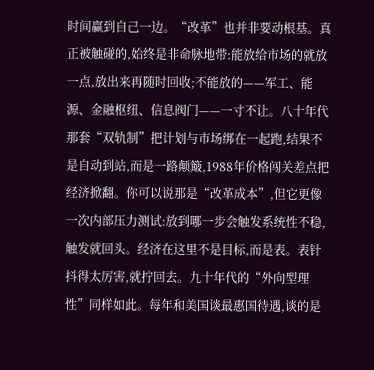时间赢到自己一边。“改革”也并非要动根基。真正被触碰的,始终是非命脉地带:能放给市场的就放一点,放出来再随时回收;不能放的——军工、能源、金融枢纽、信息阀门——一寸不让。八十年代那套“双轨制”把计划与市场绑在一起跑,结果不是自动到站,而是一路颠簸,1988年价格闯关差点把经济掀翻。你可以说那是“改革成本”,但它更像一次内部压力测试:放到哪一步会触发系统性不稳,触发就回头。经济在这里不是目标,而是表。表针抖得太厉害,就拧回去。九十年代的“外向型理性”同样如此。每年和美国谈最惠国待遇,谈的是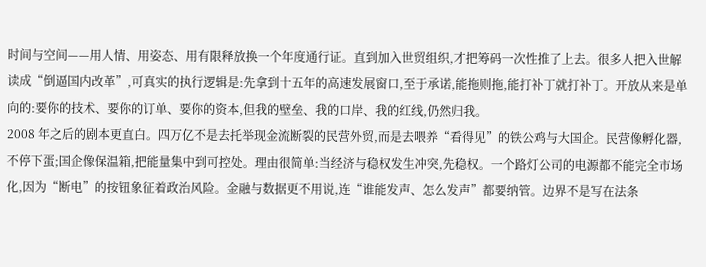时间与空间——用人情、用姿态、用有限释放换一个年度通行证。直到加入世贸组织,才把筹码一次性推了上去。很多人把入世解读成“倒逼国内改革”,可真实的执行逻辑是:先拿到十五年的高速发展窗口,至于承诺,能拖则拖,能打补丁就打补丁。开放从来是单向的:要你的技术、要你的订单、要你的资本,但我的壁垒、我的口岸、我的红线,仍然归我。
2008 年之后的剧本更直白。四万亿不是去托举现金流断裂的民营外贸,而是去喂养“看得见”的铁公鸡与大国企。民营像孵化器,不停下蛋;国企像保温箱,把能量集中到可控处。理由很简单:当经济与稳权发生冲突,先稳权。一个路灯公司的电源都不能完全市场化,因为“断电”的按钮象征着政治风险。金融与数据更不用说,连“谁能发声、怎么发声”都要纳管。边界不是写在法条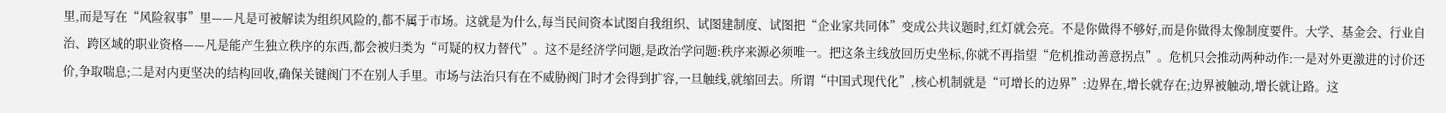里,而是写在“风险叙事”里——凡是可被解读为组织风险的,都不属于市场。这就是为什么,每当民间资本试图自我组织、试图建制度、试图把“企业家共同体”变成公共议题时,红灯就会亮。不是你做得不够好,而是你做得太像制度要件。大学、基金会、行业自治、跨区域的职业资格——凡是能产生独立秩序的东西,都会被归类为“可疑的权力替代”。这不是经济学问题,是政治学问题:秩序来源必须唯一。把这条主线放回历史坐标,你就不再指望“危机推动善意拐点”。危机只会推动两种动作:一是对外更激进的讨价还价,争取喘息;二是对内更坚决的结构回收,确保关键阀门不在别人手里。市场与法治只有在不威胁阀门时才会得到扩容,一旦触线,就缩回去。所谓“中国式现代化”,核心机制就是“可增长的边界”:边界在,增长就存在;边界被触动,增长就让路。这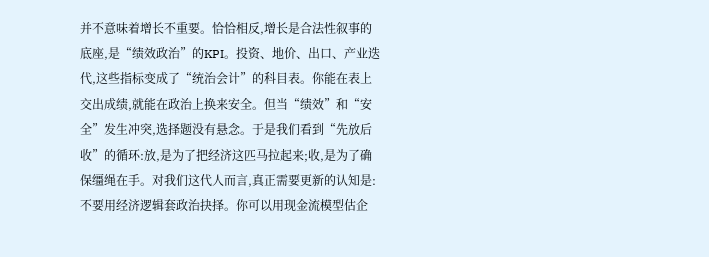并不意味着增长不重要。恰恰相反,增长是合法性叙事的底座,是“绩效政治”的KPI。投资、地价、出口、产业迭代,这些指标变成了“统治会计”的科目表。你能在表上交出成绩,就能在政治上换来安全。但当“绩效”和“安全”发生冲突,选择题没有悬念。于是我们看到“先放后收”的循环:放,是为了把经济这匹马拉起来;收,是为了确保缰绳在手。对我们这代人而言,真正需要更新的认知是:不要用经济逻辑套政治抉择。你可以用现金流模型估企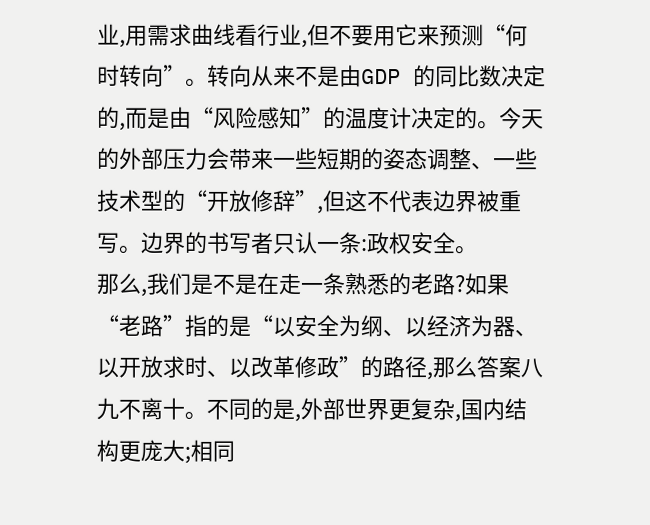业,用需求曲线看行业,但不要用它来预测“何时转向”。转向从来不是由GDP 的同比数决定的,而是由“风险感知”的温度计决定的。今天的外部压力会带来一些短期的姿态调整、一些技术型的“开放修辞”,但这不代表边界被重写。边界的书写者只认一条:政权安全。
那么,我们是不是在走一条熟悉的老路?如果“老路”指的是“以安全为纲、以经济为器、以开放求时、以改革修政”的路径,那么答案八九不离十。不同的是,外部世界更复杂,国内结构更庞大;相同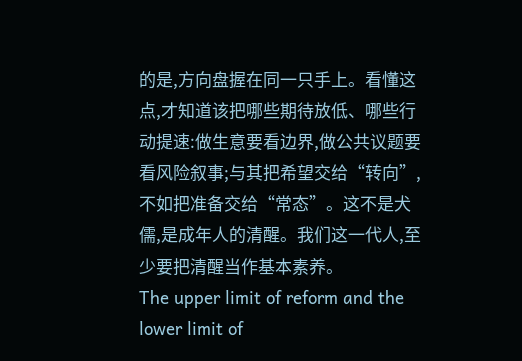的是,方向盘握在同一只手上。看懂这点,才知道该把哪些期待放低、哪些行动提速:做生意要看边界,做公共议题要看风险叙事;与其把希望交给“转向”,不如把准备交给“常态”。这不是犬儒,是成年人的清醒。我们这一代人,至少要把清醒当作基本素养。
The upper limit of reform and the lower limit of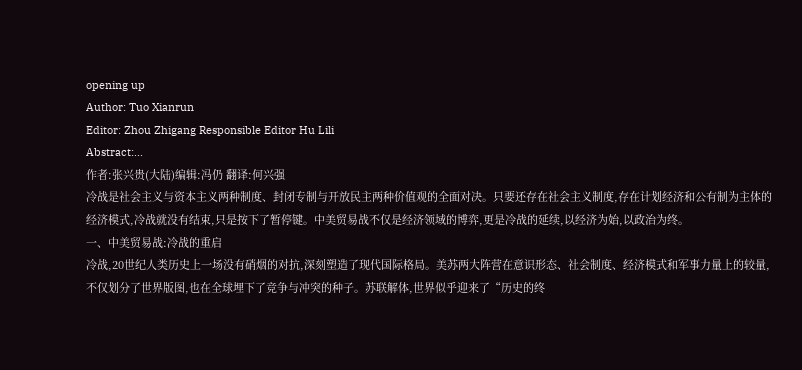opening up
Author: Tuo Xianrun
Editor: Zhou Zhigang Responsible Editor Hu Lili
Abstract:...
作者:张兴贵(大陆)编辑:冯仍 翻译:何兴强
冷战是社会主义与资本主义两种制度、封闭专制与开放民主两种价值观的全面对决。只要还存在社会主义制度,存在计划经济和公有制为主体的经济模式,冷战就没有结束,只是按下了暂停键。中美贸易战不仅是经济领域的博弈,更是冷战的延续,以经济为始,以政治为终。
一、中美贸易战:冷战的重启
冷战,20世纪人类历史上一场没有硝烟的对抗,深刻塑造了现代国际格局。美苏两大阵营在意识形态、社会制度、经济模式和军事力量上的较量,不仅划分了世界版图,也在全球埋下了竞争与冲突的种子。苏联解体,世界似乎迎来了“历史的终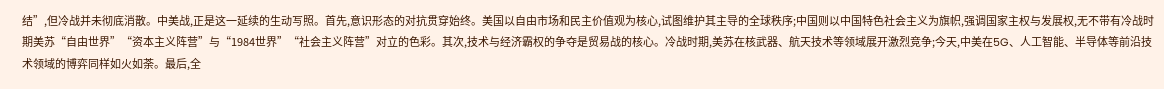结”,但冷战并未彻底消散。中美战,正是这一延续的生动写照。首先,意识形态的对抗贯穿始终。美国以自由市场和民主价值观为核心,试图维护其主导的全球秩序;中国则以中国特色社会主义为旗帜,强调国家主权与发展权,无不带有冷战时期美苏“自由世界”“资本主义阵营”与“1984世界”“社会主义阵营”对立的色彩。其次,技术与经济霸权的争夺是贸易战的核心。冷战时期,美苏在核武器、航天技术等领域展开激烈竞争;今天,中美在5G、人工智能、半导体等前沿技术领域的博弈同样如火如荼。最后,全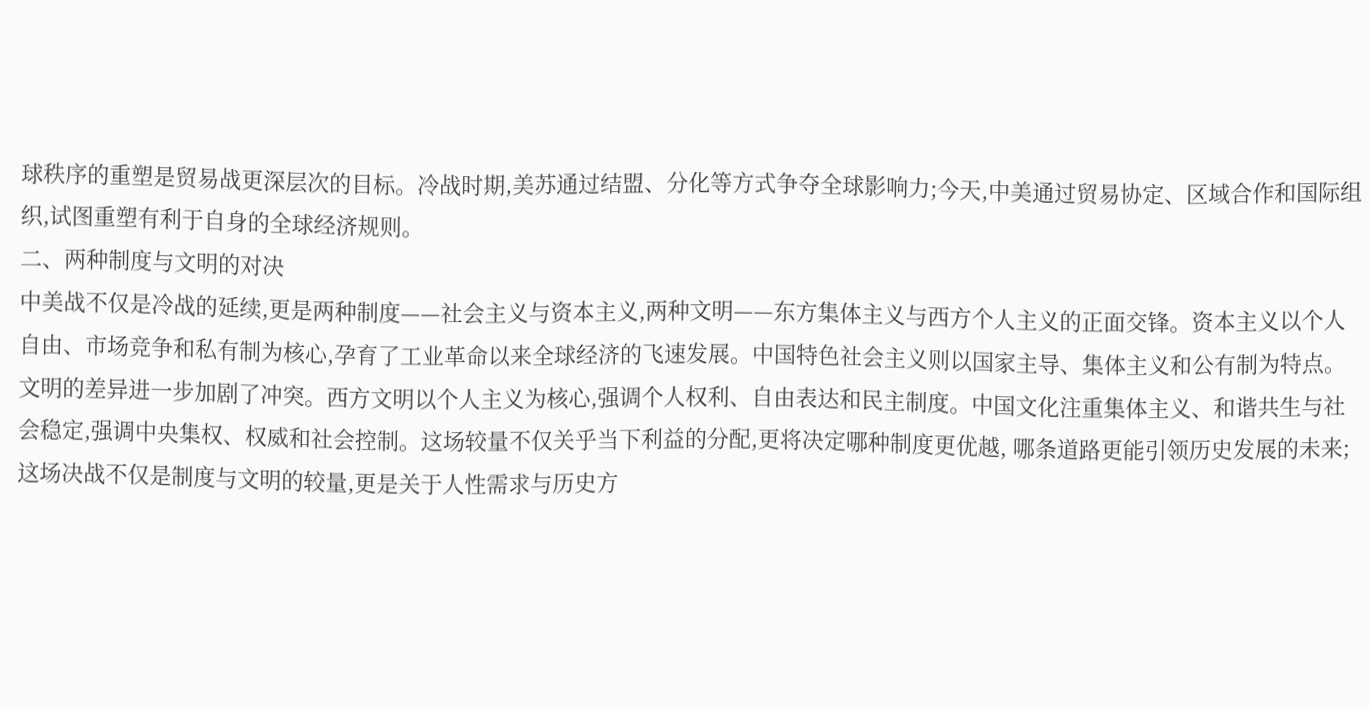球秩序的重塑是贸易战更深层次的目标。冷战时期,美苏通过结盟、分化等方式争夺全球影响力;今天,中美通过贸易协定、区域合作和国际组织,试图重塑有利于自身的全球经济规则。
二、两种制度与文明的对决
中美战不仅是冷战的延续,更是两种制度——社会主义与资本主义,两种文明——东方集体主义与西方个人主义的正面交锋。资本主义以个人自由、市场竞争和私有制为核心,孕育了工业革命以来全球经济的飞速发展。中国特色社会主义则以国家主导、集体主义和公有制为特点。文明的差异进一步加剧了冲突。西方文明以个人主义为核心,强调个人权利、自由表达和民主制度。中国文化注重集体主义、和谐共生与社会稳定,强调中央集权、权威和社会控制。这场较量不仅关乎当下利益的分配,更将决定哪种制度更优越, 哪条道路更能引领历史发展的未来;这场决战不仅是制度与文明的较量,更是关于人性需求与历史方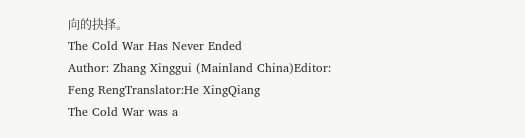向的抉择。
The Cold War Has Never Ended
Author: Zhang Xinggui (Mainland China)Editor: Feng RengTranslator:He XingQiang
The Cold War was a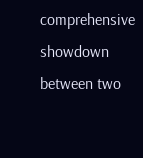comprehensive showdown between two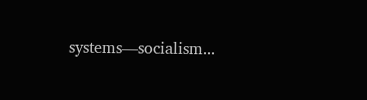systems—socialism...